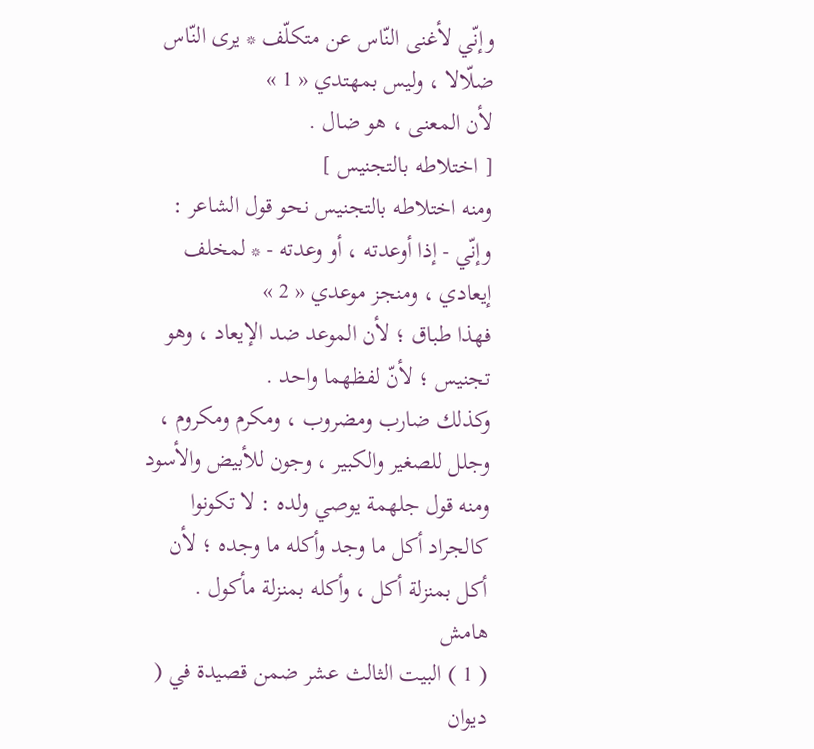وإنّي لأغنى النّاس عن متكلّف * يرى النّاس ضلّالا ، وليس بمهتدي « 1 »
لأن المعنى ، هو ضال .
[ اختلاطه بالتجنيس ]
ومنه اختلاطه بالتجنيس نحو قول الشاعر :
وإنّي - إذا أوعدته ، أو وعدته - * لمخلف إيعادي ، ومنجز موعدي « 2 »
فهذا طباق ؛ لأن الموعد ضد الإيعاد ، وهو تجنيس ؛ لأنّ لفظهما واحد .
وكذلك ضارب ومضروب ، ومكرم ومكروم ، وجلل للصغير والكبير ، وجون للأبيض والأسود ومنه قول جلهمة يوصي ولده : لا تكونوا كالجراد أكل ما وجد وأكله ما وجده ؛ لأن أكل بمنزلة أكل ، وأكله بمنزلة مأكول .
هامش
( 1 ) البيت الثالث عشر ضمن قصيدة في ( ديوان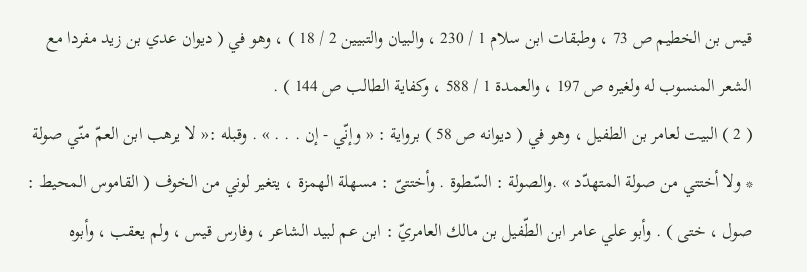قيس بن الخطيم ص 73 ، وطبقات ابن سلام 1 / 230 ، والبيان والتبيين 2 / 18 ) ، وهو في ( ديوان عدي بن زيد مفردا مع الشعر المنسوب له ولغيره ص 197 ، والعمدة 1 / 588 ، وكفاية الطالب ص 144 ) .
( 2 ) البيت لعامر بن الطفيل ، وهو في ( ديوانه ص 58 ) برواية : « وإنّي - إن . . . » . وقبله :« لا يرهب ابن العمّ منّي صولة * ولا أختتي من صولة المتهدّد » .والصولة : السّطوة . وأختتىّ : مسهلة الهمزة ، يتغير لوني من الخوف ( القاموس المحيط : صول ، ختى ) . وأبو علي عامر ابن الطّفيل بن مالك العامريّ : ابن عم لبيد الشاعر ، وفارس قيس ، ولم يعقب ، وأبوه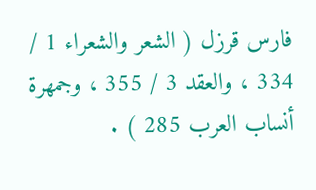فارس قرزل ( الشعر والشعراء 1 / 334 ، والعقد 3 / 355 ، وجمهرة أنساب العرب 285 ) .